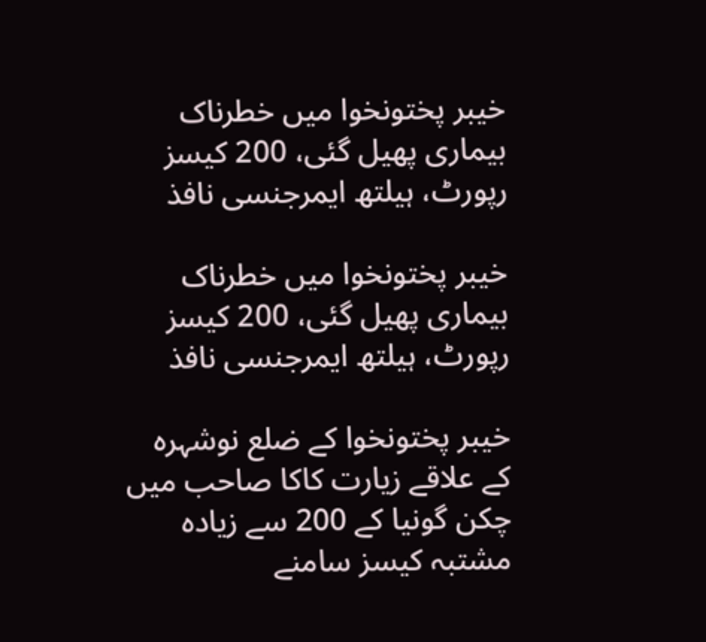خیبر پختونخوا میں خطرناک بیماری پھیل گئی، 200 کیسز رپورٹ، ہیلتھ ایمرجنسی نافذ

خیبر پختونخوا میں خطرناک بیماری پھیل گئی، 200 کیسز رپورٹ، ہیلتھ ایمرجنسی نافذ

خیبر پختونخوا کے ضلع نوشہرہ کے علاقے زیارت کاکا صاحب میں چکن گونیا کے 200 سے زیادہ مشتبہ کیسز سامنے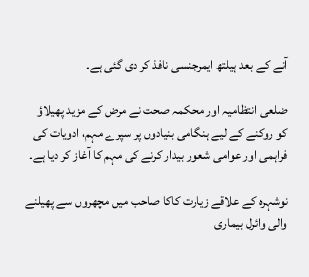آنے کے بعد ہیلتھ ایمرجنسی نافذ کر دی گئی ہے۔

ضلعی انتظامیہ اور محکمہ صحت نے مرض کے مزید پھیلاؤ کو روکنے کے لیے ہنگامی بنیادوں پر سپرے مہم، ادویات کی فراہمی اور عوامی شعور بیدار کرنے کی مہم کا آغاز کر دیا ہے۔

نوشہرہ کے علاقے زیارت کاکا صاحب میں مچھروں سے پھیلنے والی وائرل بیماری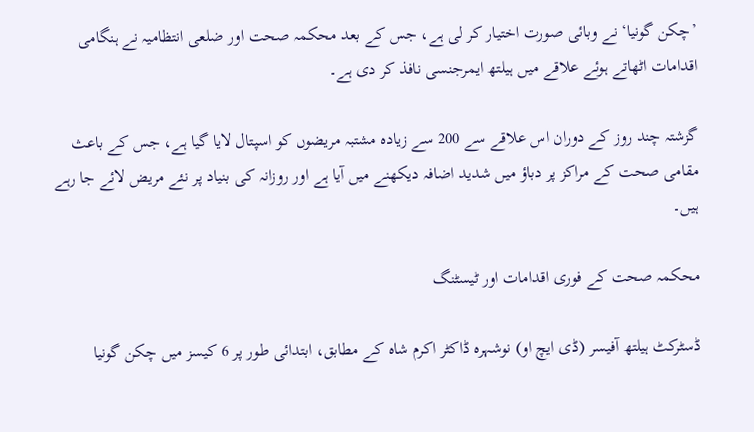’چکن گونیا‘ نے وبائی صورت اختیار کر لی ہے، جس کے بعد محکمہ صحت اور ضلعی انتظامیہ نے ہنگامی اقدامات اٹھاتے ہوئے علاقے میں ہیلتھ ایمرجنسی نافذ کر دی ہے۔

گزشتہ چند روز کے دوران اس علاقے سے 200 سے زیادہ مشتبہ مریضوں کو اسپتال لایا گیا ہے، جس کے باعث مقامی صحت کے مراکز پر دباؤ میں شدید اضافہ دیکھنے میں آیا ہے اور روزانہ کی بنیاد پر نئے مریض لائے جا رہے ہیں۔

محکمہ صحت کے فوری اقدامات اور ٹیسٹنگ

ڈسٹرکٹ ہیلتھ آفیسر (ڈی ایچ او) نوشہرہ ڈاکٹر اکرم شاہ کے مطابق، ابتدائی طور پر 6 کیسز میں چکن گونیا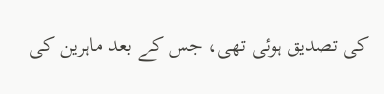کی تصدیق ہوئی تھی، جس کے بعد ماہرین کی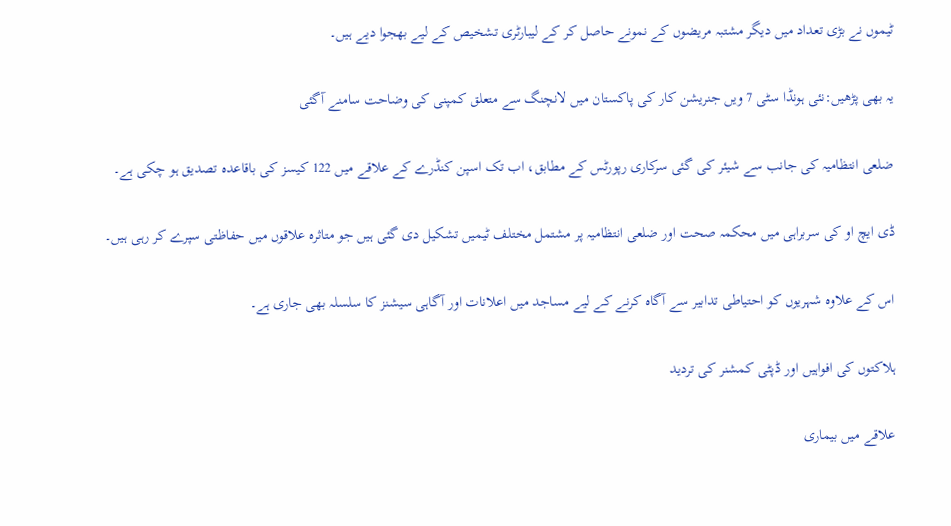ٹیموں نے بڑی تعداد میں دیگر مشتبہ مریضوں کے نمونے حاصل کر کے لیبارٹری تشخیص کے لیے بھجوا دیے ہیں۔

یہ بھی پڑھیں:نئی ہونڈا سٹی 7 ویں جنریشن کار کی پاکستان میں لانچنگ سے متعلق کمپنی کی وضاحت سامنے آگئی

ضلعی انتظامیہ کی جانب سے شیئر کی گئی سرکاری رپورٹس کے مطابق، اب تک اسپن کنڈرے کے علاقے میں 122 کیسز کی باقاعدہ تصدیق ہو چکی ہے۔

ڈی ایچ او کی سربراہی میں محکمہ صحت اور ضلعی انتظامیہ پر مشتمل مختلف ٹیمیں تشکیل دی گئی ہیں جو متاثرہ علاقوں میں حفاظتی سپرے کر رہی ہیں۔

اس کے علاوہ شہریوں کو احتیاطی تدابیر سے آگاہ کرنے کے لیے مساجد میں اعلانات اور آگاہی سیشنز کا سلسلہ بھی جاری ہے۔

ہلاکتوں کی افواہیں اور ڈپٹی کمشنر کی تردید

علاقے میں بیماری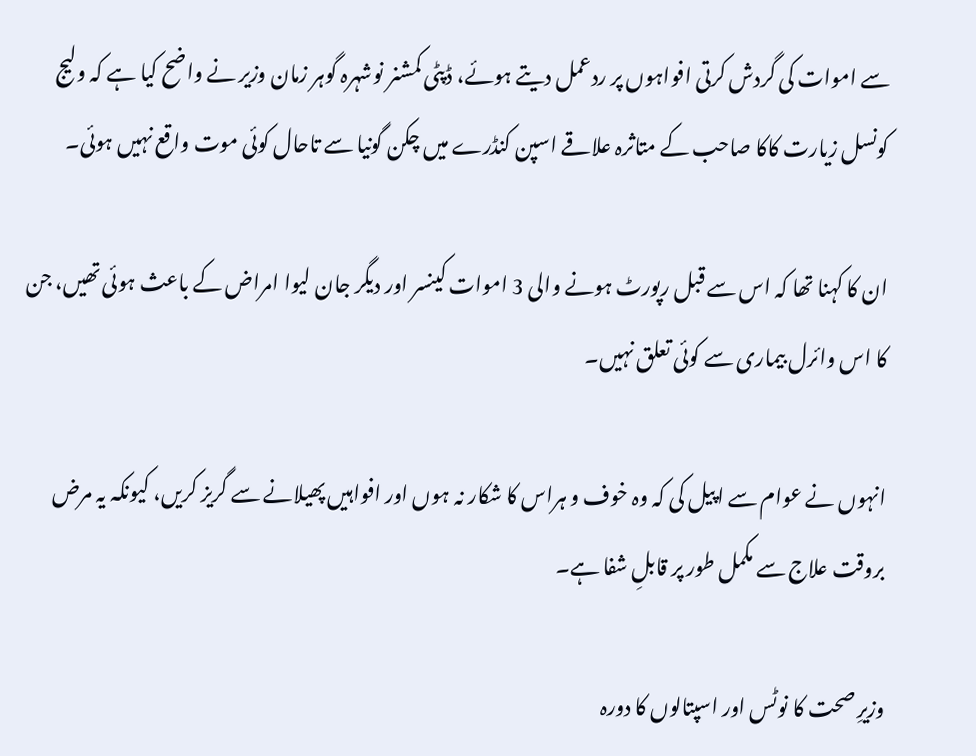سے اموات کی گردش کرتی افواہوں پر ردعمل دیتے ہوئے، ڈپٹی کمشنر نوشہرہ گوہر زمان وزیر نے واضح کیا ہے کہ ولیج کونسل زیارت کاکا صاحب کے متاثرہ علاقے اسپن کنڈرے میں چکن گونیا سے تاحال کوئی موت واقع نہیں ہوئی۔

ان کا کہنا تھا کہ اس سے قبل رپورٹ ہونے والی 3 اموات کینسر اور دیگر جان لیوا امراض کے باعث ہوئی تھیں، جن کا اس وائرل بیماری سے کوئی تعلق نہیں۔

انہوں نے عوام سے اپیل کی کہ وہ خوف و ہراس کا شکار نہ ہوں اور افواہیں پھیلانے سے گریز کریں، کیونکہ یہ مرض بروقت علاج سے مکمل طور پر قابلِ شفا ہے۔

وزیرِ صحت کا نوٹس اور اسپتالوں کا دورہ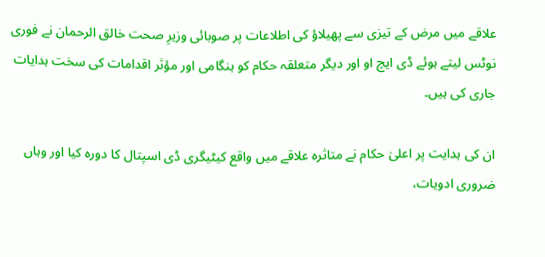علاقے میں مرض کے تیزی سے پھیلاؤ کی اطلاعات پر صوبائی وزیرِ صحت خالق الرحمان نے فوری نوٹس لیتے ہوئے ڈی ایچ او اور دیگر متعلقہ حکام کو ہنگامی اور مؤثر اقدامات کی سخت ہدایات جاری کی ہیں۔

ان کی ہدایت پر اعلیٰ حکام نے متاثرہ علاقے میں واقع کیٹیگری ڈی اسپتال کا دورہ کیا اور وہاں ضروری ادویات،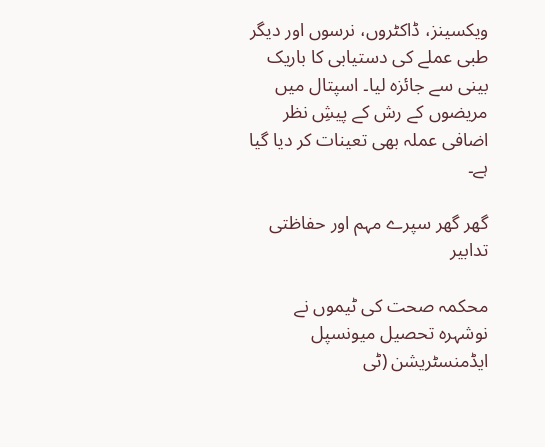ویکسینز، ڈاکٹروں، نرسوں اور دیگر طبی عملے کی دستیابی کا باریک بینی سے جائزہ لیا۔ اسپتال میں مریضوں کے رش کے پیشِ نظر اضافی عملہ بھی تعینات کر دیا گیا ہے۔

گھر گھر سپرے مہم اور حفاظتی تدابیر

محکمہ صحت کی ٹیموں نے نوشہرہ تحصیل میونسپل ایڈمنسٹریشن (ٹی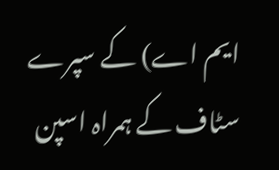ایم اے) کے سپرے سٹاف کے ہمراہ اسپن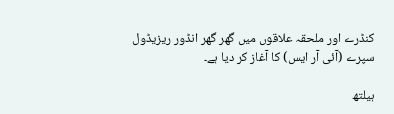کنڈرے اور ملحقہ علاقوں میں گھر گھر انڈور ریزیڈول سپرے (آئی آر ایس) کا آغاز کر دیا ہے۔

ہیلتھ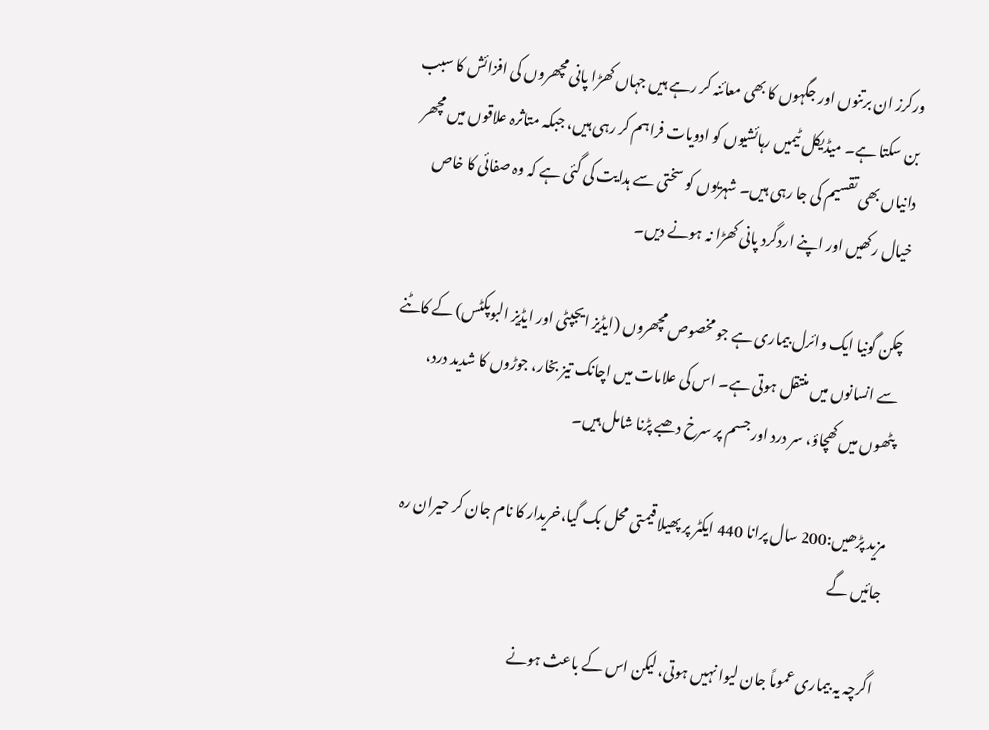ورکرز ان برتنوں اور جگہوں کا بھی معائنہ کر رہے ہیں جہاں کھڑا پانی مچھروں کی افزائش کا سبب بن سکتا ہے۔ میڈیکل ٹیمیں رہائشیوں کو ادویات فراہم کر رہی ہیں، جبکہ متاثرہ علاقوں میں مچھر دانیاں بھی تقسیم کی جا رہی ہیں۔ شہریوں کو سختی سے ہدایت کی گئی ہے کہ وہ صفائی کا خاص خیال رکھیں اور اپنے اردگرد پانی کھڑا نہ ہونے دیں۔

چکن گونیا ایک وائرل بیماری ہے جو مخصوص مچھروں (ایڈیز ایجپٹی اور ایڈیز البوپکٹس) کے کاٹنے سے انسانوں میں منتقل ہوتی ہے۔ اس کی علامات میں اچانک تیز بخار، جوڑوں کا شدید درد، پٹھوں میں کھچاؤ، سر درد اور جسم پر سرخ دھبے پڑنا شامل ہیں۔

مزید پڑھیں:200 سال پرانا 440 ایکٹر پر پھیلا قیمتی محل بک گیا،خریدار کا نام جان کر حیران رہ جائیں گے

اگرچہ یہ بیماری عموماً جان لیوا نہیں ہوتی، لیکن اس کے باعث ہونے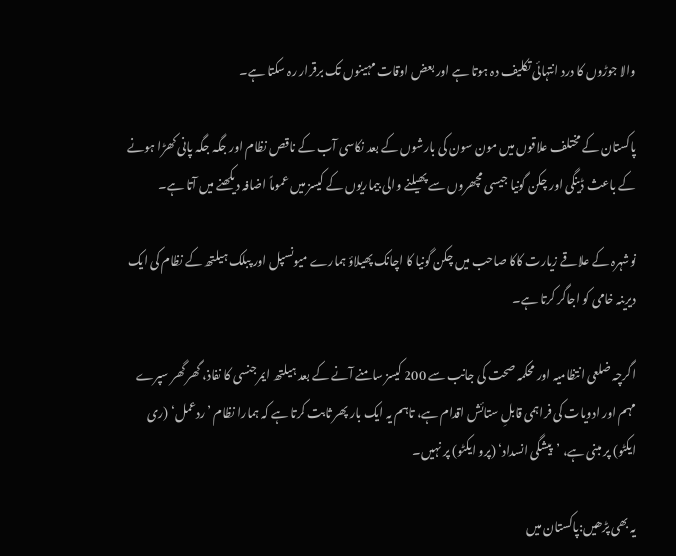والا جوڑوں کا درد انتہائی تکلیف دہ ہوتا ہے اور بعض اوقات مہینوں تک برقرار رہ سکتا ہے۔

پاکستان کے مختلف علاقوں میں مون سون کی بارشوں کے بعد نکاسی آب کے ناقص نظام اور جگہ جگہ پانی کھڑا ہونے کے باعث ڈینگی اور چکن گونیا جیسی مچھروں سے پھیلنے والی بیماریوں کے کیسز میں عموماً اضافہ دیکھنے میں آتا ہے۔

نوشہرہ کے علاقے زیارت کاکا صاحب میں چکن گونیا کا اچانک پھیلاؤ ہمارے میونسپل اور پبلک ہیلتھ کے نظام کی ایک دیرینہ خامی کو اجاگر کرتا ہے۔

اگرچہ ضلعی انتظامیہ اور محکمہ صحت کی جانب سے 200 کیسز سامنے آنے کے بعد ہیلتھ ایمرجنسی کا نفاذ، گھر گھر سپرے مہم اور ادویات کی فراہمی قابلِ ستائش اقدام ہے، تاہم یہ ایک بار پھر ثابت کرتا ہے کہ ہمارا نظام ’ردعمل‘ (ری ایکٹو) پر مبنی ہے، ’پیشگی انسداد‘ (پرو ایکٹو) پر نہیں۔

یہ بھی پڑھیں:پاکستان میں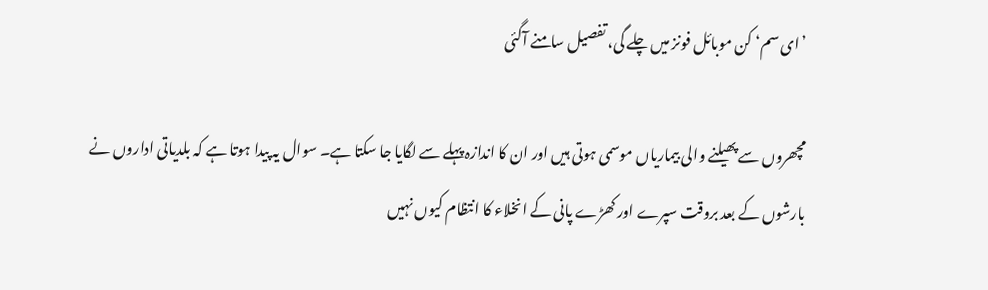’ای سم‘ کن موبائل فونز میں چلے گی، تفصیل سامنے آگئی

مچھروں سے پھیلنے والی بیماریاں موسمی ہوتی ہیں اور ان کا اندازہ پہلے سے لگایا جا سکتا ہے۔ سوال یہ پیدا ہوتا ہے کہ بلدیاتی اداروں نے بارشوں کے بعد بروقت سپرے اور کھڑے پانی کے انخلاء کا انتظام کیوں نہیں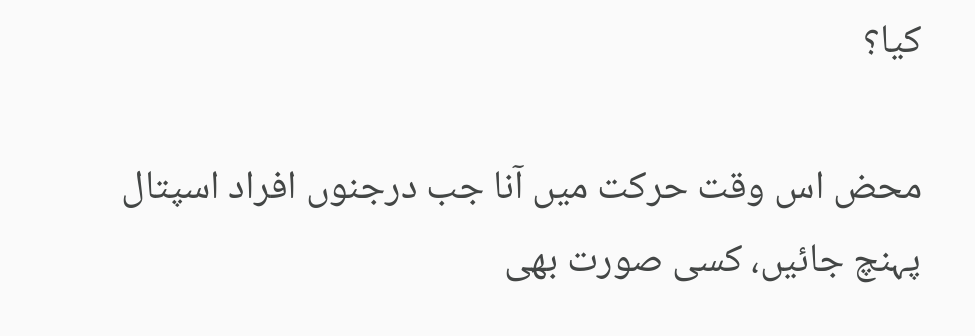کیا؟

محض اس وقت حرکت میں آنا جب درجنوں افراد اسپتال پہنچ جائیں، کسی صورت بھی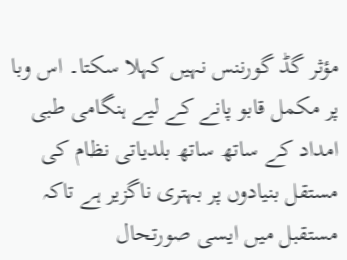مؤثر گڈ گورننس نہیں کہلا سکتا۔ اس وبا پر مکمل قابو پانے کے لیے ہنگامی طبی امداد کے ساتھ ساتھ بلدیاتی نظام کی مستقل بنیادوں پر بہتری ناگزیر ہے تاکہ مستقبل میں ایسی صورتحال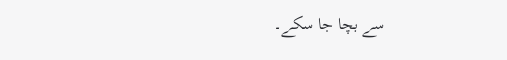سے بچا جا سکے۔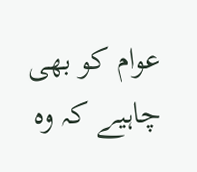عوام کو بھی چاہیے کہ وہ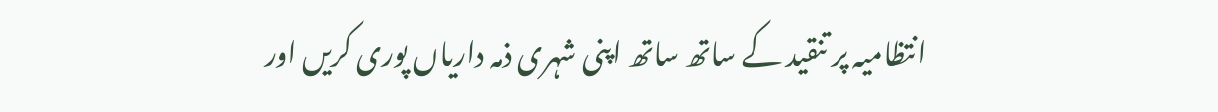انتظامیہ پر تنقید کے ساتھ ساتھ اپنی شہری ذمہ داریاں پوری کریں اور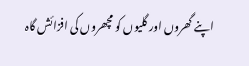اپنے گھروں اور گلیوں کو مچھروں کی افزائش گاہ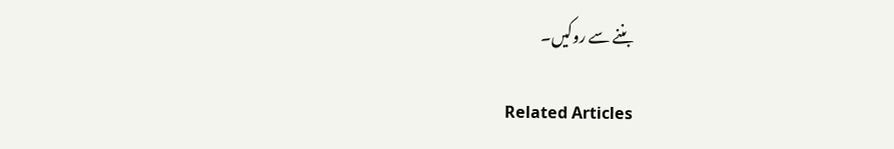بننے سے روکیں۔

Related Articles